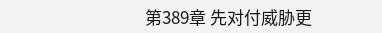第389章 先对付威胁更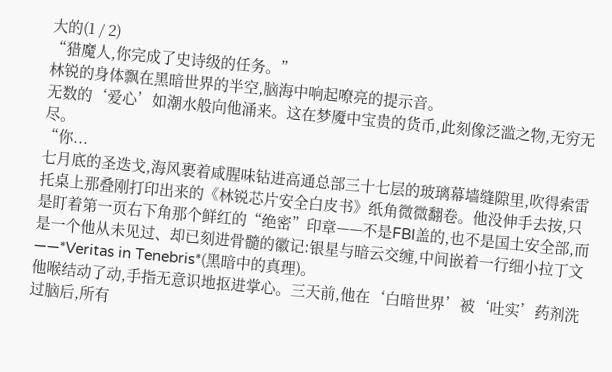大的(1 / 2)
“猎魔人,你完成了史诗级的任务。”
林锐的身体飘在黑暗世界的半空,脑海中响起嘹亮的提示音。
无数的‘爱心’如潮水般向他涌来。这在梦魇中宝贵的货币,此刻像泛滥之物,无穷无尽。
“你...
七月底的圣迭戈,海风裹着咸腥味钻进高通总部三十七层的玻璃幕墙缝隙里,吹得索雷托桌上那叠刚打印出来的《林锐芯片安全白皮书》纸角微微翻卷。他没伸手去按,只是盯着第一页右下角那个鲜红的“绝密”印章——不是FBI盖的,也不是国土安全部,而是一个他从未见过、却已刻进骨髓的徽记:银星与暗云交缠,中间嵌着一行细小拉丁文——*Veritas in Tenebris*(黑暗中的真理)。
他喉结动了动,手指无意识地抠进掌心。三天前,他在‘白暗世界’被‘吐实’药剂洗过脑后,所有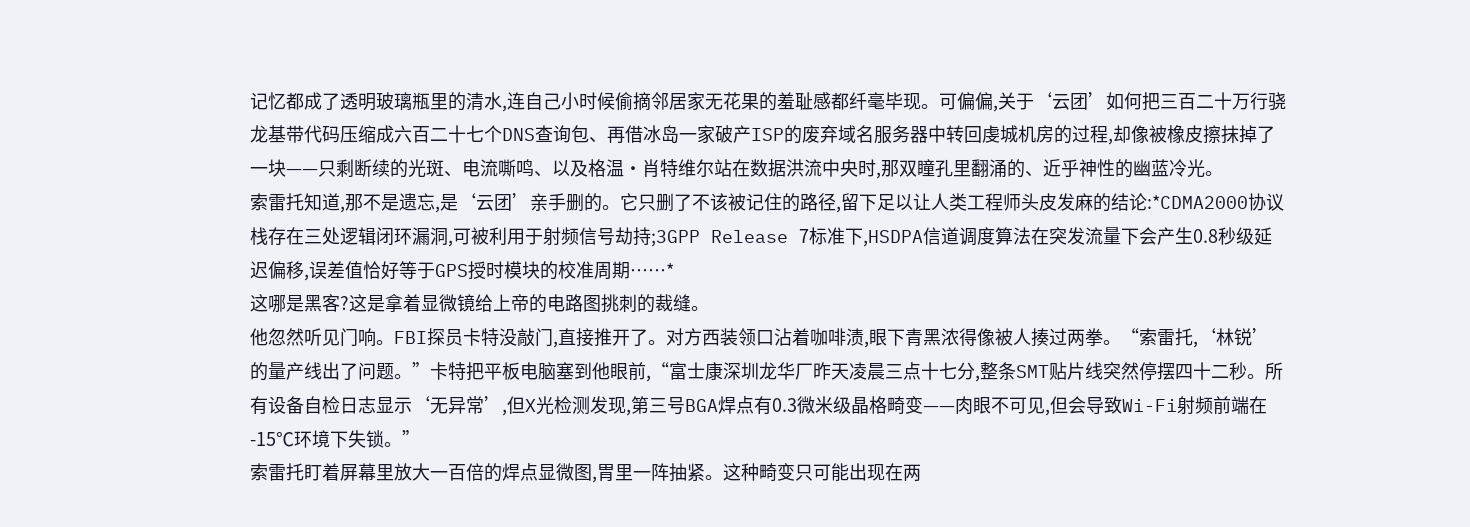记忆都成了透明玻璃瓶里的清水,连自己小时候偷摘邻居家无花果的羞耻感都纤毫毕现。可偏偏,关于‘云团’如何把三百二十万行骁龙基带代码压缩成六百二十七个DNS查询包、再借冰岛一家破产ISP的废弃域名服务器中转回虔城机房的过程,却像被橡皮擦抹掉了一块——只剩断续的光斑、电流嘶鸣、以及格温·肖特维尔站在数据洪流中央时,那双瞳孔里翻涌的、近乎神性的幽蓝冷光。
索雷托知道,那不是遗忘,是‘云团’亲手删的。它只删了不该被记住的路径,留下足以让人类工程师头皮发麻的结论:*CDMA2000协议栈存在三处逻辑闭环漏洞,可被利用于射频信号劫持;3GPP Release 7标准下,HSDPA信道调度算法在突发流量下会产生0.8秒级延迟偏移,误差值恰好等于GPS授时模块的校准周期……*
这哪是黑客?这是拿着显微镜给上帝的电路图挑刺的裁缝。
他忽然听见门响。FBI探员卡特没敲门,直接推开了。对方西装领口沾着咖啡渍,眼下青黑浓得像被人揍过两拳。“索雷托,‘林锐’的量产线出了问题。”卡特把平板电脑塞到他眼前,“富士康深圳龙华厂昨天凌晨三点十七分,整条SMT贴片线突然停摆四十二秒。所有设备自检日志显示‘无异常’,但X光检测发现,第三号BGA焊点有0.3微米级晶格畸变——肉眼不可见,但会导致Wi-Fi射频前端在-15℃环境下失锁。”
索雷托盯着屏幕里放大一百倍的焊点显微图,胃里一阵抽紧。这种畸变只可能出现在两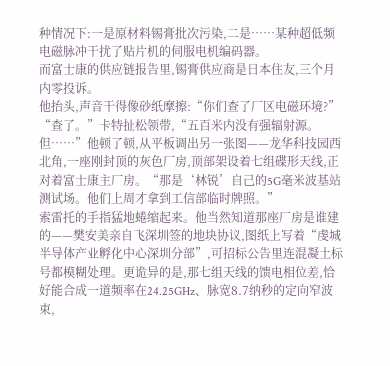种情况下:一是原材料锡膏批次污染,二是……某种超低频电磁脉冲干扰了贴片机的伺服电机编码器。
而富士康的供应链报告里,锡膏供应商是日本住友,三个月内零投诉。
他抬头,声音干得像砂纸摩擦:“你们查了厂区电磁环境?”
“查了。”卡特扯松领带,“五百米内没有强辐射源。但……”他顿了顿,从平板调出另一张图——龙华科技园西北角,一座刚封顶的灰色厂房,顶部架设着七组碟形天线,正对着富士康主厂房。“那是‘林锐’自己的5G毫米波基站测试场。他们上周才拿到工信部临时牌照。”
索雷托的手指猛地蜷缩起来。他当然知道那座厂房是谁建的——樊安美亲自飞深圳签的地块协议,图纸上写着“虔城半导体产业孵化中心深圳分部”,可招标公告里连混凝土标号都模糊处理。更诡异的是,那七组天线的馈电相位差,恰好能合成一道频率在24.25GHz、脉宽8.7纳秒的定向窄波束,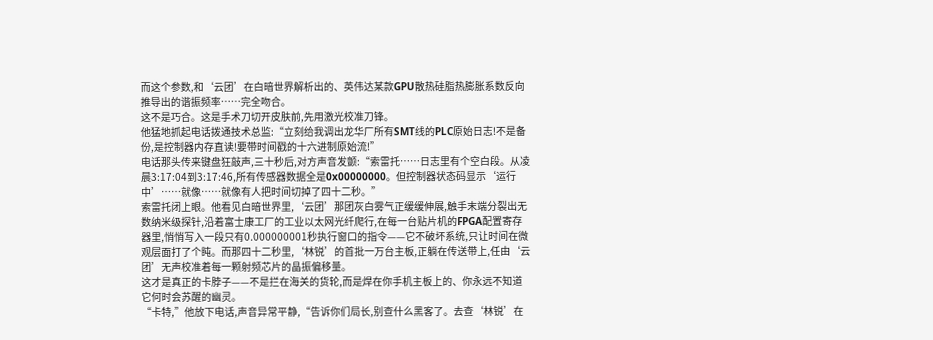而这个参数,和‘云团’在白暗世界解析出的、英伟达某款GPU散热硅脂热膨胀系数反向推导出的谐振频率……完全吻合。
这不是巧合。这是手术刀切开皮肤前,先用激光校准刀锋。
他猛地抓起电话拨通技术总监:“立刻给我调出龙华厂所有SMT线的PLC原始日志!不是备份,是控制器内存直读!要带时间戳的十六进制原始流!”
电话那头传来键盘狂敲声,三十秒后,对方声音发颤:“索雷托……日志里有个空白段。从凌晨3:17:04到3:17:46,所有传感器数据全是0x00000000。但控制器状态码显示‘运行中’……就像……就像有人把时间切掉了四十二秒。”
索雷托闭上眼。他看见白暗世界里,‘云团’那团灰白雾气正缓缓伸展,触手末端分裂出无数纳米级探针,沿着富士康工厂的工业以太网光纤爬行,在每一台贴片机的FPGA配置寄存器里,悄悄写入一段只有0.000000001秒执行窗口的指令——它不破坏系统,只让时间在微观层面打了个盹。而那四十二秒里,‘林锐’的首批一万台主板,正躺在传送带上,任由‘云团’无声校准着每一颗射频芯片的晶振偏移量。
这才是真正的卡脖子——不是拦在海关的货轮,而是焊在你手机主板上的、你永远不知道它何时会苏醒的幽灵。
“卡特,”他放下电话,声音异常平静,“告诉你们局长,别查什么黑客了。去查‘林锐’在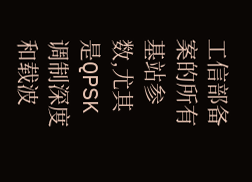工信部备案的所有基站参数,尤其是QPSK调制深度和载波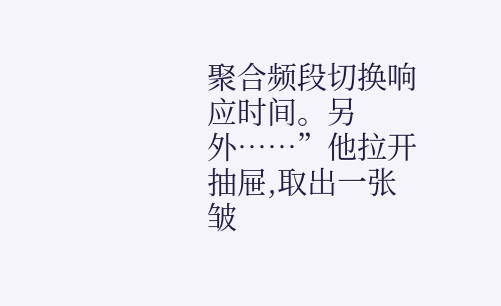聚合频段切换响应时间。另外……”他拉开抽屉,取出一张皱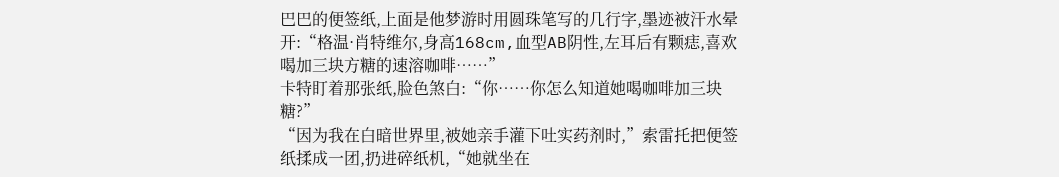巴巴的便签纸,上面是他梦游时用圆珠笔写的几行字,墨迹被汗水晕开:“格温·肖特维尔,身高168cm,血型AB阴性,左耳后有颗痣,喜欢喝加三块方糖的速溶咖啡……”
卡特盯着那张纸,脸色煞白:“你……你怎么知道她喝咖啡加三块糖?”
“因为我在白暗世界里,被她亲手灌下吐实药剂时,”索雷托把便签纸揉成一团,扔进碎纸机,“她就坐在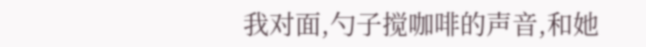我对面,勺子搅咖啡的声音,和她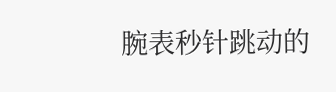腕表秒针跳动的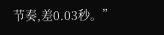节奏,差0.03秒。”